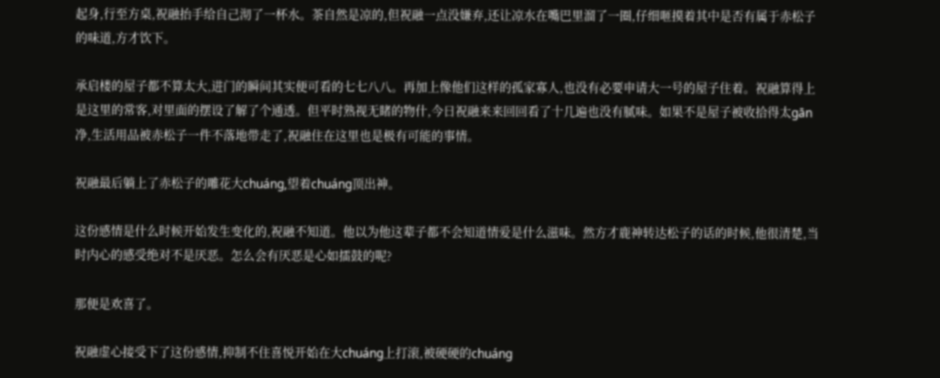起身,行至方桌,祝融抬手给自己沏了一杯水。茶自然是凉的,但祝融一点没嫌弃,还让凉水在嘴巴里溜了一圈,仔细咂摸着其中是否有属于赤松子的味道,方才饮下。

承启楼的屋子都不算太大,进门的瞬间其实便可看的七七八八。再加上像他们这样的孤家寡人,也没有必要申请大一号的屋子住着。祝融算得上是这里的常客,对里面的摆设了解了个通透。但平时熟视无睹的物什,今日祝融来来回回看了十几遍也没有腻味。如果不是屋子被收拾得太gān净,生活用品被赤松子一件不落地带走了,祝融住在这里也是极有可能的事情。

祝融最后躺上了赤松子的雕花大chuáng,望着chuáng顶出神。

这份感情是什么时候开始发生变化的,祝融不知道。他以为他这辈子都不会知道情爱是什么滋味。然方才鹿神转达松子的话的时候,他很清楚,当时内心的感受绝对不是厌恶。怎么会有厌恶是心如擂鼓的呢?

那便是欢喜了。

祝融虚心接受下了这份感情,抑制不住喜悦开始在大chuáng上打滚,被硬硬的chuáng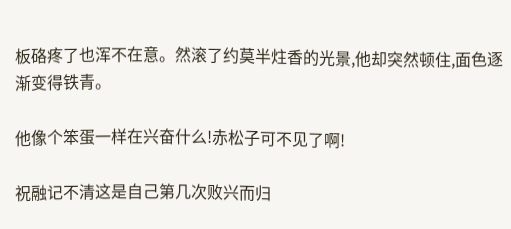板硌疼了也浑不在意。然滚了约莫半炷香的光景,他却突然顿住,面色逐渐变得铁青。

他像个笨蛋一样在兴奋什么!赤松子可不见了啊!

祝融记不清这是自己第几次败兴而归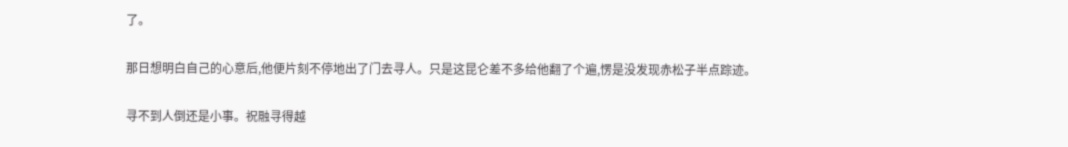了。

那日想明白自己的心意后,他便片刻不停地出了门去寻人。只是这昆仑差不多给他翻了个遍,愣是没发现赤松子半点踪迹。

寻不到人倒还是小事。祝融寻得越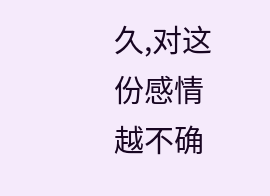久,对这份感情越不确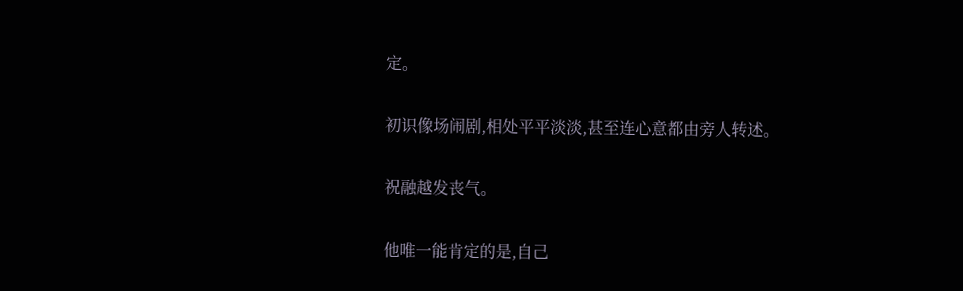定。

初识像场闹剧,相处平平淡淡,甚至连心意都由旁人转述。

祝融越发丧气。

他唯一能肯定的是,自己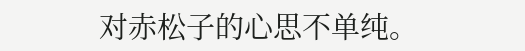对赤松子的心思不单纯。